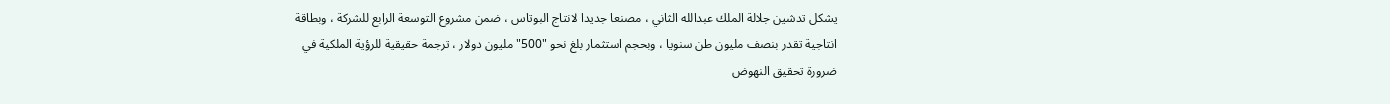يشكل تدشين جلالة الملك عبدالله الثاني ، مصنعا جديدا لانتاج البوتاس ، ضمن مشروع التوسعة الرابع للشركة ، وبطاقة انتاجية تقدر بنصف مليون طن سنويا ، وبحجم استثمار بلغ نحو "500" مليون دولار ، ترجمة حقيقية للرؤية الملكية في ضرورة تحقيق النهوض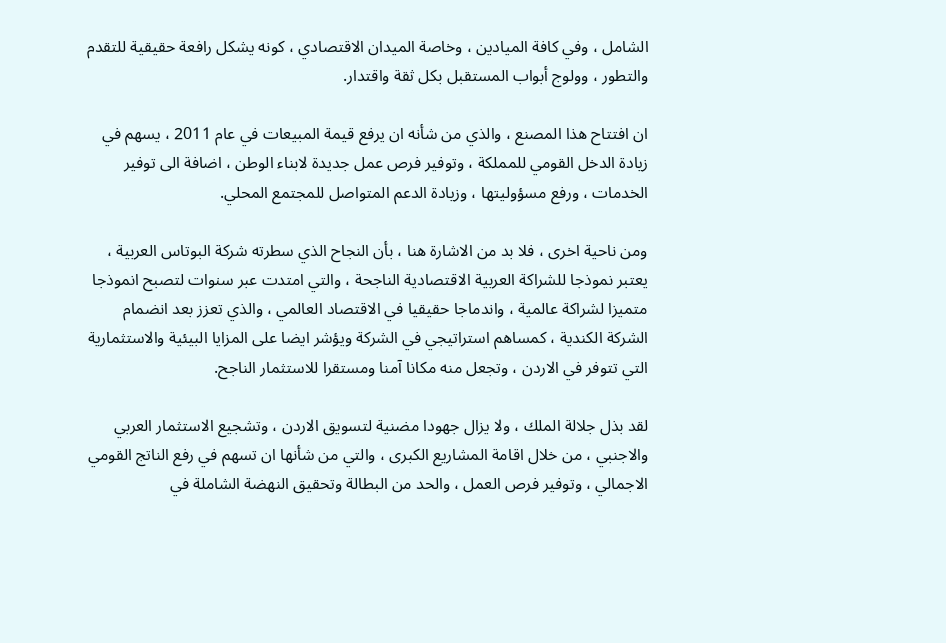الشامل ، وفي كافة الميادين ، وخاصة الميدان الاقتصادي ، كونه يشكل رافعة حقيقية للتقدم والتطور ، وولوج أبواب المستقبل بكل ثقة واقتدار.

ان افتتاح هذا المصنع ، والذي من شأنه ان يرفع قيمة المبيعات في عام 2011 ، يسهم في زيادة الدخل القومي للمملكة ، وتوفير فرص عمل جديدة لابناء الوطن ، اضافة الى توفير الخدمات ، ورفع مسؤوليتها ، وزيادة الدعم المتواصل للمجتمع المحلي.

ومن ناحية اخرى ، فلا بد من الاشارة هنا ، بأن النجاح الذي سطرته شركة البوتاس العربية ، يعتبر نموذجا للشراكة العربية الاقتصادية الناجحة ، والتي امتدت عبر سنوات لتصبح انموذجا متميزا لشراكة عالمية ، واندماجا حقيقيا في الاقتصاد العالمي ، والذي تعزز بعد انضمام الشركة الكندية ، كمساهم استراتيجي في الشركة ويؤشر ايضا على المزايا البيئية والاستثمارية التي تتوفر في الاردن ، وتجعل منه مكانا آمنا ومستقرا للاستثمار الناجح.

لقد بذل جلالة الملك ، ولا يزال جهودا مضنية لتسويق الاردن ، وتشجيع الاستثمار العربي والاجنبي ، من خلال اقامة المشاريع الكبرى ، والتي من شأنها ان تسهم في رفع الناتج القومي الاجمالي ، وتوفير فرص العمل ، والحد من البطالة وتحقيق النهضة الشاملة في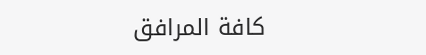كافة المرافق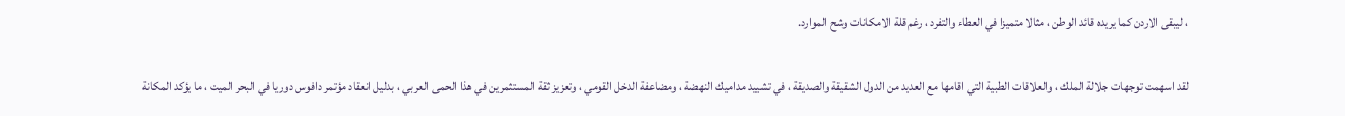، ليبقى الاردن كما يريده قائد الوطن ، مثالا متميزا في العطاء والتفرد ، رغم قلة الامكانات وشح الموارد.

لقد اسهمت توجهات جلالة الملك ، والعلاقات الطبية التي اقامها مع العديد من الدول الشقيقة والصديقة ، في تشييد مداميك النهضة ، ومضاعفة الدخل القومي ، وتعزيز ثقة المستثمرين في هذا الحمى العربي ، بدليل انعقاد مؤتمر دافوس دوريا في البحر الميت ، ما يؤكد المكانة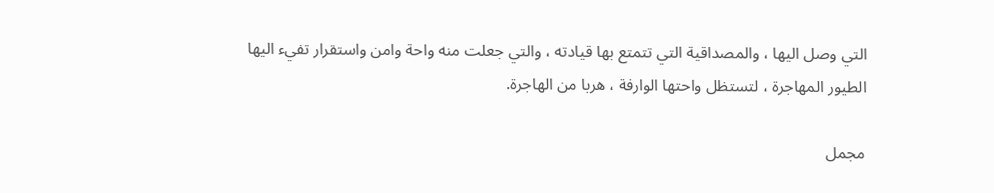التي وصل اليها ، والمصداقية التي تتمتع بها قيادته ، والتي جعلت منه واحة وامن واستقرار تفيء اليها الطيور المهاجرة ، لتستظل واحتها الوارفة ، هربا من الهاجرة.

مجمل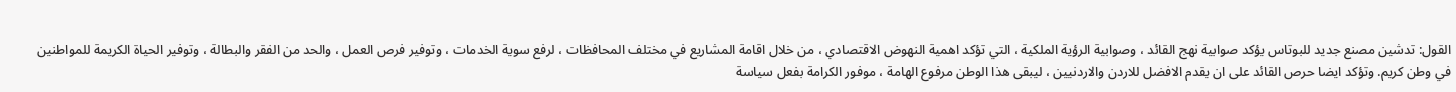القول: تدشين مصنع جديد للبوتاس يؤكد صوابية نهج القائد ، وصوابية الرؤية الملكية ، التي تؤكد اهمية النهوض الاقتصادي ، من خلال اقامة المشاريع في مختلف المحافظات ، لرفع سوية الخدمات ، وتوفير فرص العمل ، والحد من الفقر والبطالة ، وتوفير الحياة الكريمة للمواطنين في وطن كريم. وتؤكد ايضا حرص القائد على ان يقدم الافضل للاردن والاردنيين ، ليبقى هذا الوطن مرفوع الهامة ، موفور الكرامة بفعل سياسة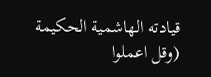قيادته الهاشمية الحكيمة (وقل اعملوا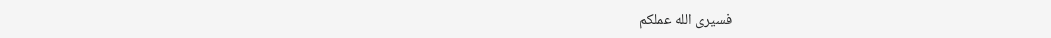فسيرى الله عملكم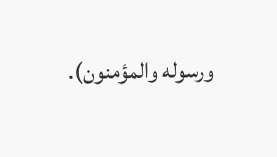ورسوله والمؤمنون).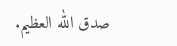صدق الله العظيم.